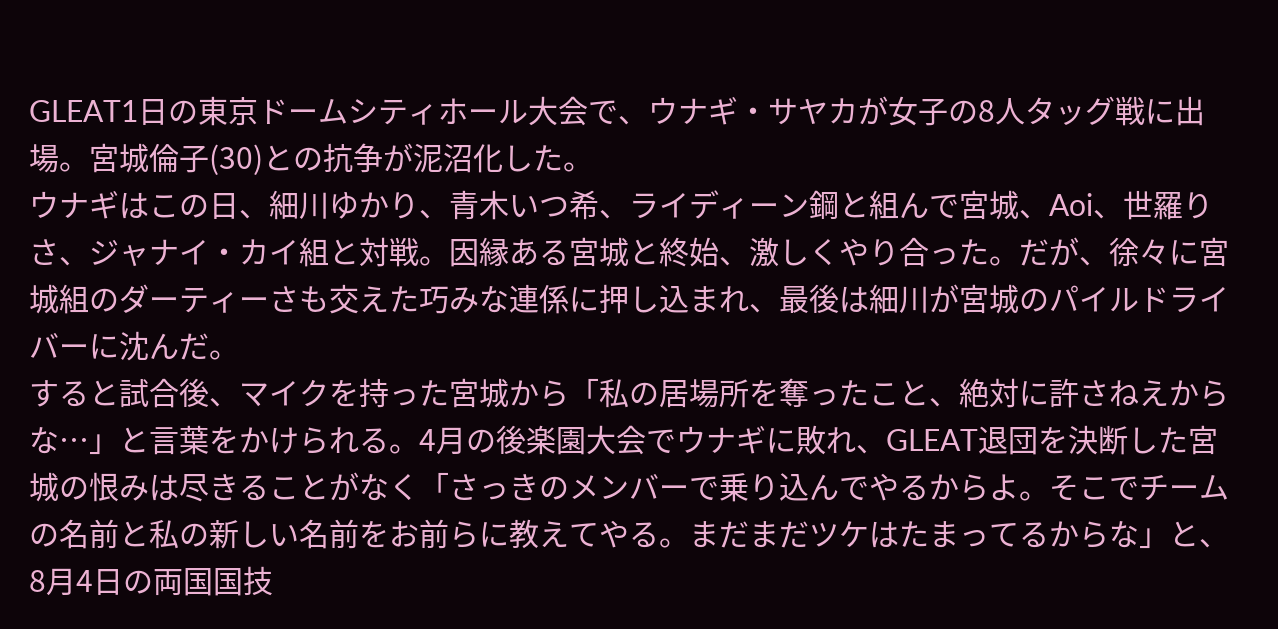GLEAT1日の東京ドームシティホール大会で、ウナギ・サヤカが女子の8人タッグ戦に出場。宮城倫子(30)との抗争が泥沼化した。
ウナギはこの日、細川ゆかり、青木いつ希、ライディーン鋼と組んで宮城、Aoi、世羅りさ、ジャナイ・カイ組と対戦。因縁ある宮城と終始、激しくやり合った。だが、徐々に宮城組のダーティーさも交えた巧みな連係に押し込まれ、最後は細川が宮城のパイルドライバーに沈んだ。
すると試合後、マイクを持った宮城から「私の居場所を奪ったこと、絶対に許さねえからな…」と言葉をかけられる。4月の後楽園大会でウナギに敗れ、GLEAT退団を決断した宮城の恨みは尽きることがなく「さっきのメンバーで乗り込んでやるからよ。そこでチームの名前と私の新しい名前をお前らに教えてやる。まだまだツケはたまってるからな」と、8月4日の両国国技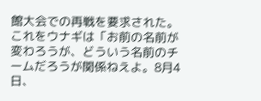館大会での再戦を要求された。
これをウナギは「お前の名前が変わろうが、どういう名前のチームだろうが関係ねえよ。8月4日、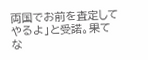両国でお前を査定してやるよ」と受諾。果てな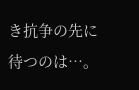き抗争の先に待つのは…。